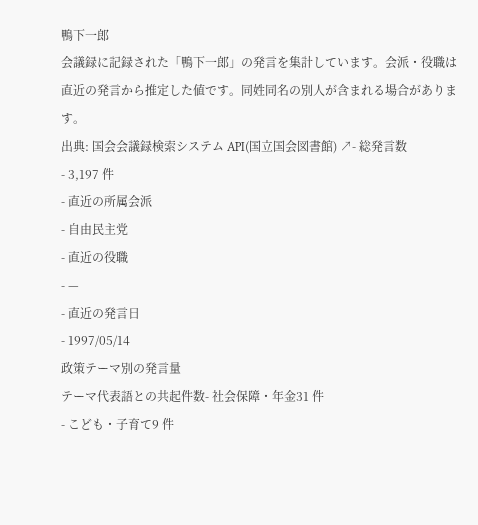鴨下一郎
会議録に記録された「鴨下一郎」の発言を集計しています。会派・役職は直近の発言から推定した値です。同姓同名の別人が含まれる場合があります。
出典: 国会会議録検索システム API(国立国会図書館) ↗- 総発言数
- 3,197 件
- 直近の所属会派
- 自由民主党
- 直近の役職
- —
- 直近の発言日
- 1997/05/14
政策テーマ別の発言量
テーマ代表語との共起件数- 社会保障・年金31 件
- こども・子育て9 件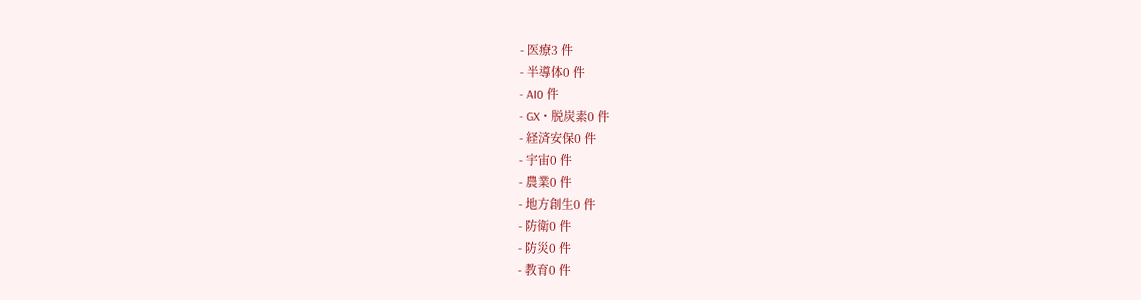- 医療3 件
- 半導体0 件
- AI0 件
- GX・脱炭素0 件
- 経済安保0 件
- 宇宙0 件
- 農業0 件
- 地方創生0 件
- 防衛0 件
- 防災0 件
- 教育0 件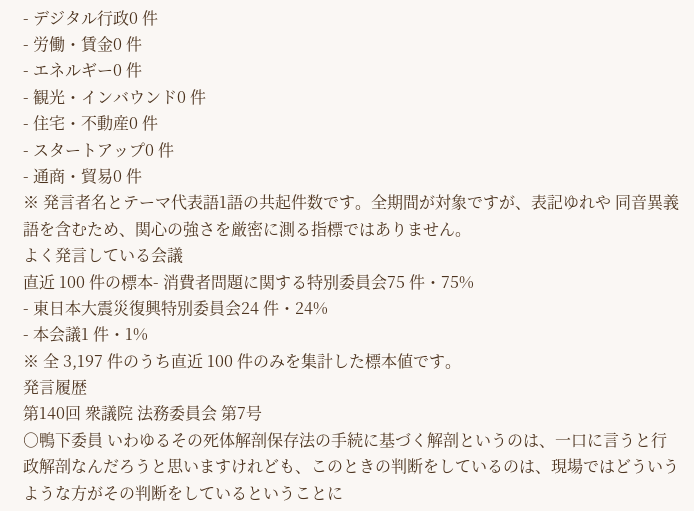- デジタル行政0 件
- 労働・賃金0 件
- エネルギー0 件
- 観光・インバウンド0 件
- 住宅・不動産0 件
- スタートアップ0 件
- 通商・貿易0 件
※ 発言者名とテーマ代表語1語の共起件数です。全期間が対象ですが、表記ゆれや 同音異義語を含むため、関心の強さを厳密に測る指標ではありません。
よく発言している会議
直近 100 件の標本- 消費者問題に関する特別委員会75 件・75%
- 東日本大震災復興特別委員会24 件・24%
- 本会議1 件・1%
※ 全 3,197 件のうち直近 100 件のみを集計した標本値です。
発言履歴
第140回 衆議院 法務委員会 第7号
○鴨下委員 いわゆるその死体解剖保存法の手続に基づく解剖というのは、一口に言うと行政解剖なんだろうと思いますけれども、このときの判断をしているのは、現場ではどういうような方がその判断をしているということに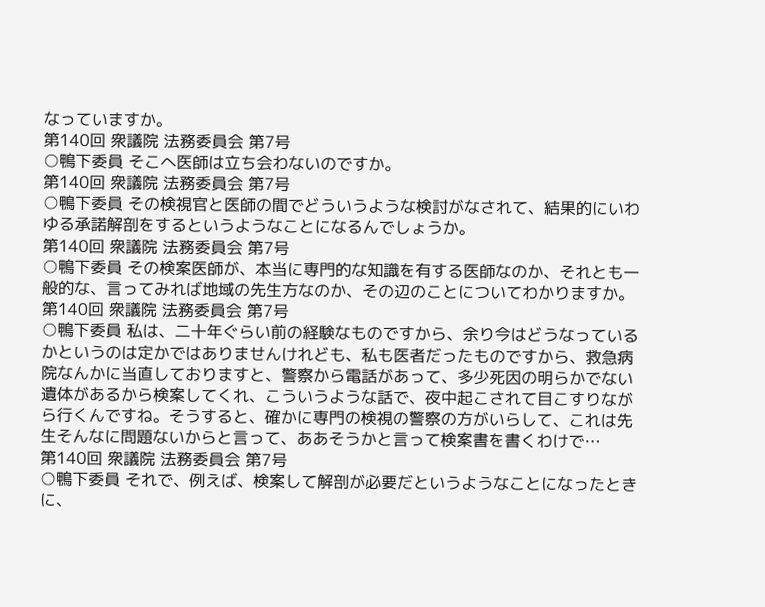なっていますか。
第140回 衆議院 法務委員会 第7号
○鴨下委員 そこへ医師は立ち会わないのですか。
第140回 衆議院 法務委員会 第7号
○鴨下委員 その検視官と医師の間でどういうような検討がなされて、結果的にいわゆる承諾解剖をするというようなことになるんでしょうか。
第140回 衆議院 法務委員会 第7号
○鴨下委員 その検案医師が、本当に専門的な知識を有する医師なのか、それとも一般的な、言ってみれば地域の先生方なのか、その辺のことについてわかりますか。
第140回 衆議院 法務委員会 第7号
○鴨下委員 私は、二十年ぐらい前の経験なものですから、余り今はどうなっているかというのは定かではありませんけれども、私も医者だったものですから、救急病院なんかに当直しておりますと、警察から電話があって、多少死因の明らかでない遺体があるから検案してくれ、こういうような話で、夜中起こされて目こすりながら行くんですね。そうすると、確かに専門の検視の警察の方がいらして、これは先生そんなに問題ないからと言って、ああそうかと言って検案書を書くわけで…
第140回 衆議院 法務委員会 第7号
○鴨下委員 それで、例えば、検案して解剖が必要だというようなことになったときに、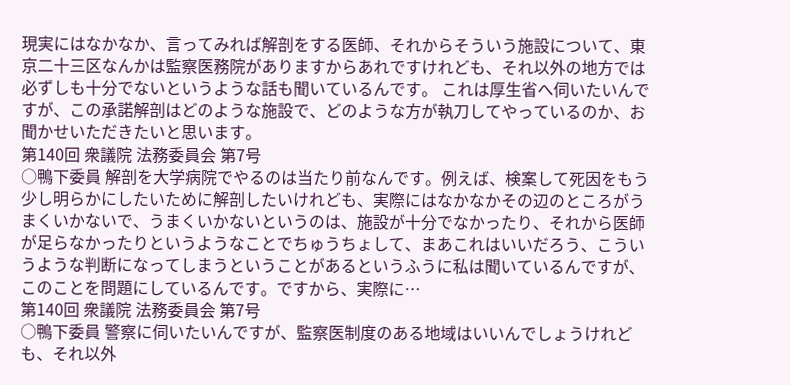現実にはなかなか、言ってみれば解剖をする医師、それからそういう施設について、東京二十三区なんかは監察医務院がありますからあれですけれども、それ以外の地方では必ずしも十分でないというような話も聞いているんです。 これは厚生省へ伺いたいんですが、この承諾解剖はどのような施設で、どのような方が執刀してやっているのか、お聞かせいただきたいと思います。
第140回 衆議院 法務委員会 第7号
○鴨下委員 解剖を大学病院でやるのは当たり前なんです。例えば、検案して死因をもう少し明らかにしたいために解剖したいけれども、実際にはなかなかその辺のところがうまくいかないで、うまくいかないというのは、施設が十分でなかったり、それから医師が足らなかったりというようなことでちゅうちょして、まあこれはいいだろう、こういうような判断になってしまうということがあるというふうに私は聞いているんですが、このことを問題にしているんです。ですから、実際に…
第140回 衆議院 法務委員会 第7号
○鴨下委員 警察に伺いたいんですが、監察医制度のある地域はいいんでしょうけれども、それ以外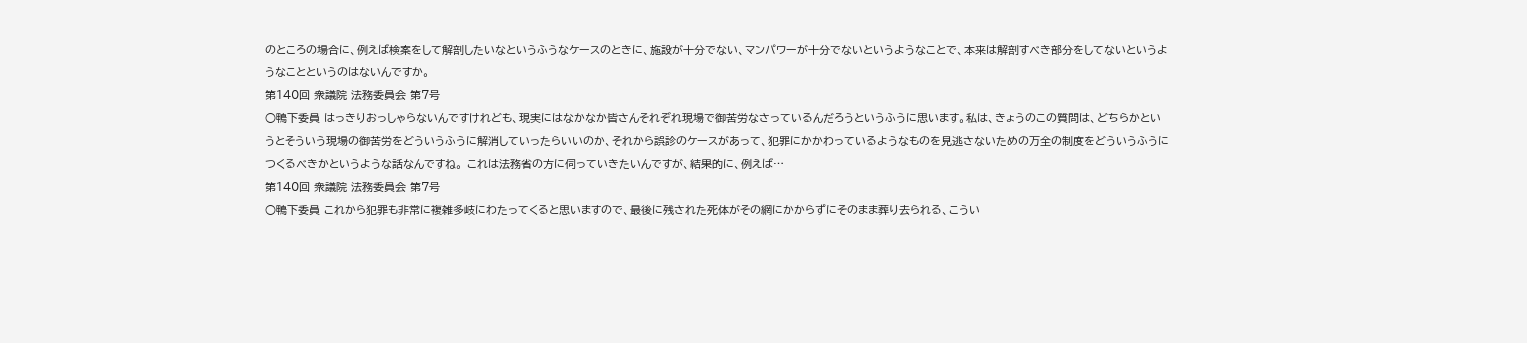のところの場合に、例えば検案をして解剖したいなというふうなケースのときに、施設が十分でない、マンパワーが十分でないというようなことで、本来は解剖すべき部分をしてないというようなことというのはないんですか。
第140回 衆議院 法務委員会 第7号
○鴨下委員 はっきりおっしゃらないんですけれども、現実にはなかなか皆さんそれぞれ現場で御苦労なさっているんだろうというふうに思います。私は、きょうのこの質問は、どちらかというとそういう現場の御苦労をどういうふうに解消していったらいいのか、それから誤診のケースがあって、犯罪にかかわっているようなものを見逃さないための万全の制度をどういうふうにつくるべきかというような話なんですね。 これは法務省の方に伺っていきたいんですが、結果的に、例えば…
第140回 衆議院 法務委員会 第7号
○鴨下委員 これから犯罪も非常に複雑多岐にわたってくると思いますので、最後に残された死体がその網にかからずにそのまま葬り去られる、こうい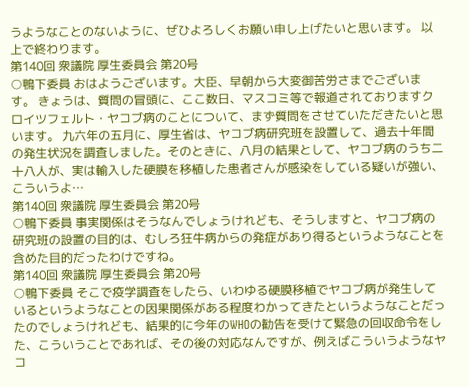うようなことのないように、ぜひよろしくお願い申し上げたいと思います。 以上で終わります。
第140回 衆議院 厚生委員会 第20号
○鴨下委員 おはようございます。大臣、早朝から大変御苦労さまでございます。 きょうは、質問の冒頭に、ここ数日、マスコミ等で報道されておりますクロイツフェルト・ヤコブ病のことについて、まず質問をさせていただきたいと思います。 九六年の五月に、厚生省は、ヤコブ病研究班を設置して、過去十年間の発生状況を調査しました。そのときに、八月の結果として、ヤコブ病のうち二十八人が、実は輸入した硬膜を移植した患者さんが感染をしている疑いが強い、こういうよ…
第140回 衆議院 厚生委員会 第20号
○鴨下委員 事実関係はそうなんでしょうけれども、そうしますと、ヤコブ病の研究班の設置の目的は、むしろ狂牛病からの発症があり得るというようなことを含めた目的だったわけですね。
第140回 衆議院 厚生委員会 第20号
○鴨下委員 そこで疫学調査をしたら、いわゆる硬膜移植でヤコブ病が発生しているというようなことの因果関係がある程度わかってきたというようなことだったのでしょうけれども、結果的に今年のWHOの勧告を受けて緊急の回収命令をした、こういうことであれば、その後の対応なんですが、例えばこういうようなヤコ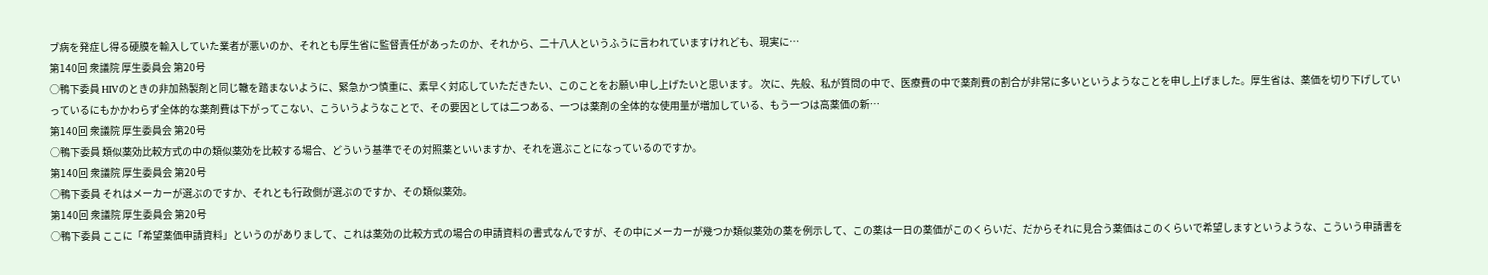ブ病を発症し得る硬膜を輸入していた業者が悪いのか、それとも厚生省に監督責任があったのか、それから、二十八人というふうに言われていますけれども、現実に…
第140回 衆議院 厚生委員会 第20号
○鴨下委員 HIVのときの非加熱製剤と同じ轍を踏まないように、緊急かつ慎重に、素早く対応していただきたい、このことをお願い申し上げたいと思います。 次に、先般、私が質問の中で、医療費の中で薬剤費の割合が非常に多いというようなことを申し上げました。厚生省は、薬価を切り下げしていっているにもかかわらず全体的な薬剤費は下がってこない、こういうようなことで、その要因としては二つある、一つは薬剤の全体的な使用量が増加している、もう一つは高薬価の新…
第140回 衆議院 厚生委員会 第20号
○鴨下委員 類似薬効比較方式の中の類似薬効を比較する場合、どういう基準でその対照薬といいますか、それを選ぶことになっているのですか。
第140回 衆議院 厚生委員会 第20号
○鴨下委員 それはメーカーが選ぶのですか、それとも行政側が選ぶのですか、その類似薬効。
第140回 衆議院 厚生委員会 第20号
○鴨下委員 ここに「希望薬価申請資料」というのがありまして、これは薬効の比較方式の場合の申請資料の書式なんですが、その中にメーカーが幾つか類似薬効の薬を例示して、この薬は一日の薬価がこのくらいだ、だからそれに見合う薬価はこのくらいで希望しますというような、こういう申請書を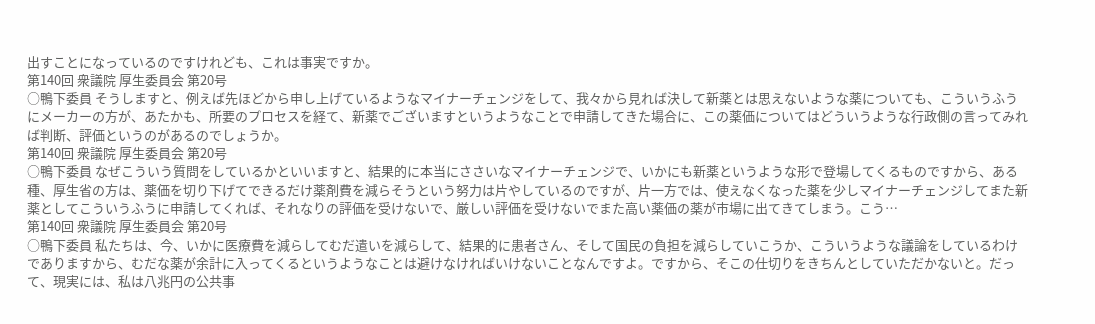出すことになっているのですけれども、これは事実ですか。
第140回 衆議院 厚生委員会 第20号
○鴨下委員 そうしますと、例えば先ほどから申し上げているようなマイナーチェンジをして、我々から見れば決して新薬とは思えないような薬についても、こういうふうにメーカーの方が、あたかも、所要のプロセスを経て、新薬でございますというようなことで申請してきた場合に、この薬価についてはどういうような行政側の言ってみれば判断、評価というのがあるのでしょうか。
第140回 衆議院 厚生委員会 第20号
○鴨下委員 なぜこういう質問をしているかといいますと、結果的に本当にささいなマイナーチェンジで、いかにも新薬というような形で登場してくるものですから、ある種、厚生省の方は、薬価を切り下げてできるだけ薬剤費を減らそうという努力は片やしているのですが、片一方では、使えなくなった薬を少しマイナーチェンジしてまた新薬としてこういうふうに申請してくれば、それなりの評価を受けないで、厳しい評価を受けないでまた高い薬価の薬が市場に出てきてしまう。こう…
第140回 衆議院 厚生委員会 第20号
○鴨下委員 私たちは、今、いかに医療費を減らしてむだ遣いを減らして、結果的に患者さん、そして国民の負担を減らしていこうか、こういうような議論をしているわけでありますから、むだな薬が余計に入ってくるというようなことは避けなければいけないことなんですよ。ですから、そこの仕切りをきちんとしていただかないと。だって、現実には、私は八兆円の公共事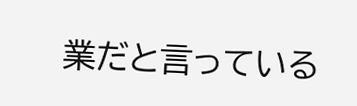業だと言っている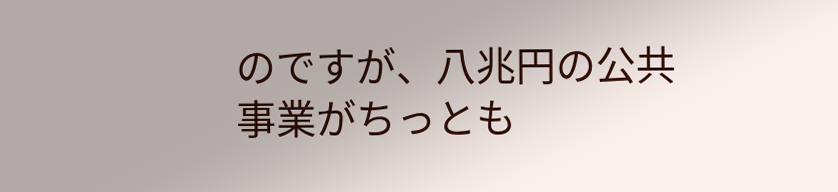のですが、八兆円の公共事業がちっとも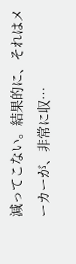減ってこない。結果的に、それはメーカーが、非常に収…